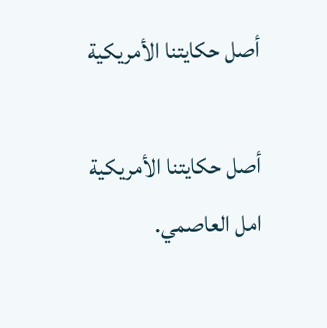أصل حكايتنا الأمريكية

أصل حكايتنا الأمريكية
امل العاصمي.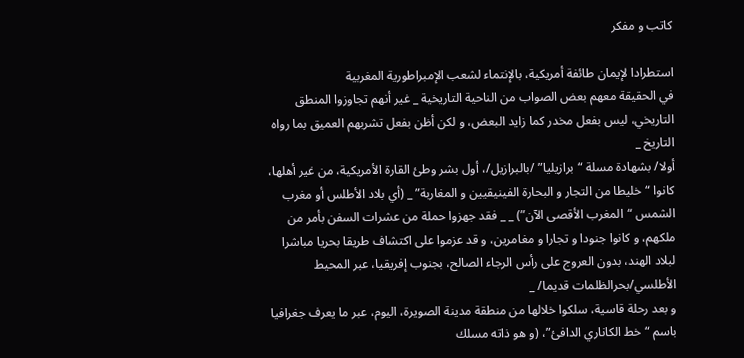كاتب و مفكر

استطرادا لإيمان طائفة أمريكية، بالإنتماء لشعب الإمبراطورية المغربية
في الحقيقة معهم بعض الصواب من الناحية التاريخية _ غير أنهم تجاوزوا المنطق التاريخي، ليس بفعل مخدر كما زايد البعض، و لكن أظن بفعل تشربهم العميق بما رواه التاريخ _
أولا/ بشهادة مسلة “برازيليا” /بالبرازيل/، أول بشر وطئ القارة الأمريكية، من غير أهلها، كانوا “خليطا من التجار و البحارة الفينيقيين و المغاربة” _ (أي بلاد الأطلس أو مغرب الشمس “المغرب الأقصى الآن”) _ _ فقد جهزوا حملة من عشرات السفن بأمر من ملكهم، و كانوا جنودا و تجارا و مغامرين، و قد عزموا على اكتشاف طريقا بحريا مباشرا لبلاد الهند، بدون العروج على رأس الرجاء الصالح، بجنوب إفريقيا، عبر المحيط الأطلسي/بحرالظلمات قديما/ _
و بعد رحلة قاسية، سلكوا خلالها من منطقة مدينة الصويرة، اليوم، عبر ما يعرف جغرافيا باسم “خط الكاناري الدافئ”، (و هو ذاته مسلك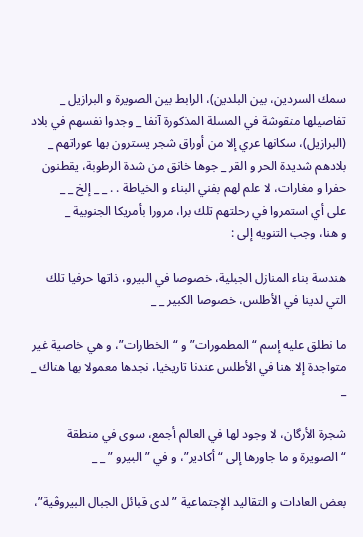سمك السردين، بين البلدين)، الرابط بين الصويرة و البرازيل _ تفاصيلها منقوشة في المسلة المذكورة آنفا _ وجدوا نفسهم في بلاد (البرازيل)، سكانها عري إلا من أوراق شجر يسترون بها عوراتهم _ بلادهم شديدة الحر و القر _ جوها خانق من شدة الرطوبة، يقطنون حفرا و مغارات، لا علم لهم بفني البناء و الخياطة . . _ _ إلخ _ _
على أي استمروا في رحلتهم تلك برا، مرورا بأمريكا الجنوبية _
و هنا، وجب التنويه إلى :

هندسة بناء المنازل الجبلية، خصوصا في البيرو، ذاتها حرفيا تلك التي لدينا في الأطلس، خصوصا الكبير _ _

ما نطلق عليه إسم “المطمورات” و “الخطارات”، و هي خاصية غير متواجدة إلا هنا في الأطلس عندنا تاريخيا، نجدها معمولا بها هناك _ _

شجرة الأرگان، لا وجود لها في العالم أجمع، سوى في منطقة “الصويرة و ما جاورها إلى “أكادير”، و في ” البيرو ” _ _

بعض العادات و التقاليد الإجتماعية ” لدى قبائل الجبال البيروڤية”،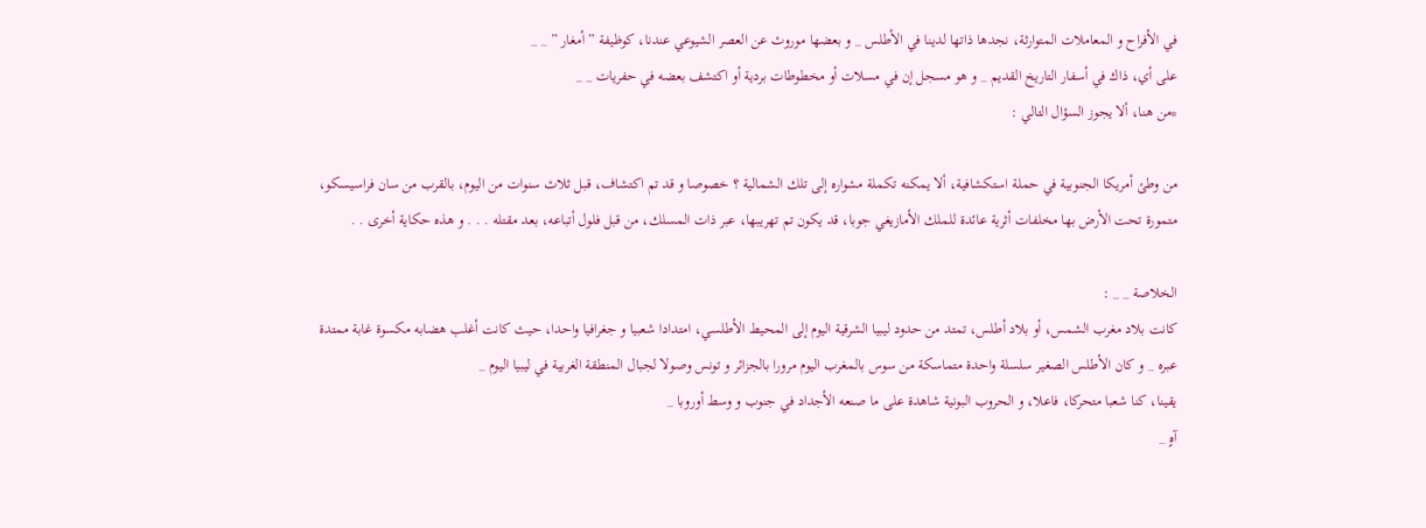في الأفراح و المعاملات المتوارثة، نجدها ذاتها لدينا في الأطلس _ و بعضها موروث عن العصر الشيوعي عندنا، كوظيفة ” أمغار ” _ _
على أي، ذاك في أسفار التاريخ القديم _ و هو مسجل إن في مسلات أو مخطوطات بردية أو اكتشف بعضه في حفريات _ _
*من هنا، ألا يجوز السؤال التالي :

من وطئ أمريكا الجنوبية في حملة استكشافية، ألا يمكنه تكملة مشواره إلى تلك الشمالية ؟ خصوصا و قد تم اكتشاف، قبل ثلاث سنوات من اليوم، بالقرب من سان فراسيسكو، متمورة تحت الأرض بها مخلفات أثرية عائدة للملك الأمازيغي جوبا، قد يكون تم تهريبها، عبر ذات المسلك، من قبل فلول أتباعه، بعد مقتله . . . و هذه حكاية أخرى . .

الخلاصة _ _ :
كانت بلاد مغرب الشمس، أو بلاد أطلس، تمتد من حدود ليبيا الشرقية اليوم إلى المحيط الأطلسي، امتدادا شعبيا و جغرافيا واحدا، حيث كانت أغلب هضابه مكسوة غابة ممتدة عبره _ و كان الأطلس الصغير سلسلة واحدة متماسكة من سوس بالمغرب اليوم مرورا بالجزائر و تونس وصولا لجبال المنطقة الغربية في ليبيا اليوم _
يقينا، كنا شعبا متحركا، فاعلا، و الحروب البونية شاهدة على ما صنعه الأجداد في جنوب و وسط أوروبا _
آهٍ _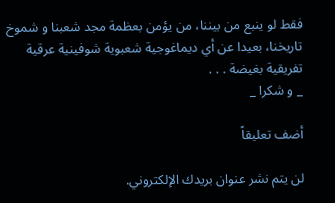فقط لو ينبع من بيننا، من يؤمن بعظمة مجد شعبنا و شموخ تاريخنا، بعيدا عن أي ديماغوجية شعبوية شوفينية عرقية تفريقية بغيضة . . .
_ و شكرا _

أضف تعليقاً

لن يتم نشر عنوان بريدك الإلكتروني.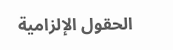الحقول الإلزامية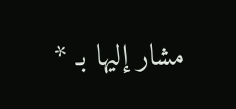مشار إليها بـ *